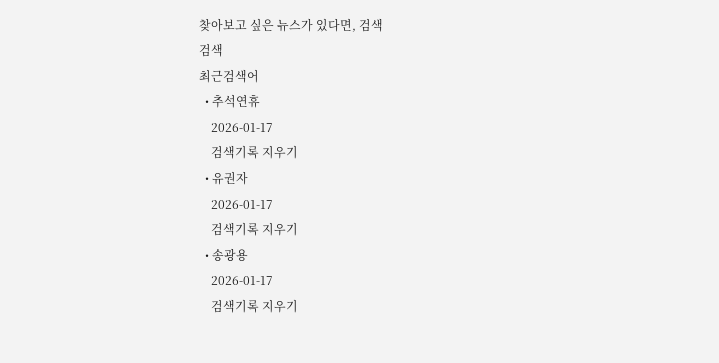찾아보고 싶은 뉴스가 있다면, 검색
검색
최근검색어
  • 추석연휴
    2026-01-17
    검색기록 지우기
  • 유권자
    2026-01-17
    검색기록 지우기
  • 송광용
    2026-01-17
    검색기록 지우기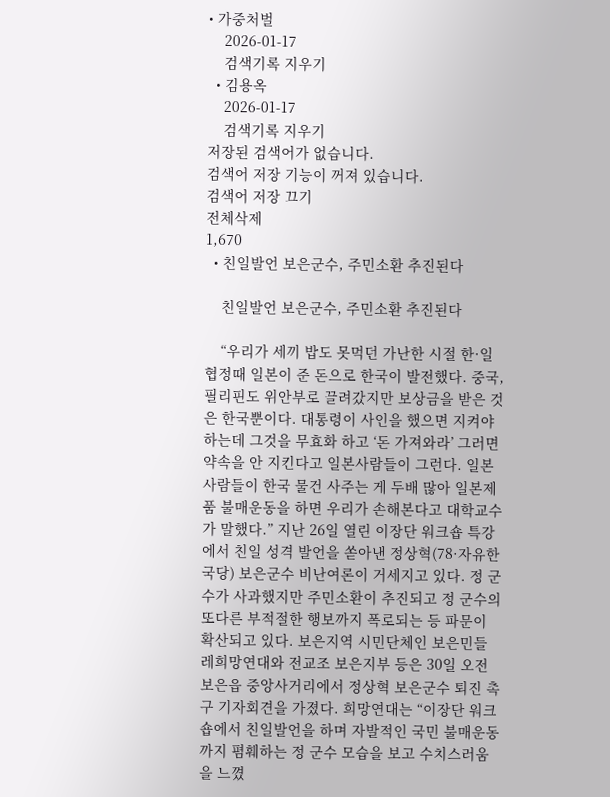• 가중처벌
    2026-01-17
    검색기록 지우기
  • 김용옥
    2026-01-17
    검색기록 지우기
저장된 검색어가 없습니다.
검색어 저장 기능이 꺼져 있습니다.
검색어 저장 끄기
전체삭제
1,670
  • 친일발언 보은군수, 주민소환 추진된다

    친일발언 보은군수, 주민소환 추진된다

    “우리가 세끼 밥도 못먹던 가난한 시절 한·일협정때 일본이 준 돈으로 한국이 발전했다. 중국, 필리핀도 위안부로 끌려갔지만 보상금을 받은 것은 한국뿐이다. 대통령이 사인을 했으면 지켜야 하는데 그것을 무효화 하고 ‘돈 가져와라’ 그러면 약속을 안 지킨다고 일본사람들이 그런다. 일본사람들이 한국 물건 사주는 게 두배 많아 일본제품 불매운동을 하면 우리가 손해본다고 대학교수가 말했다.” 지난 26일 열린 이장단 워크숍 특강에서 친일 성격 발언을 쏟아낸 정상혁(78·자유한국당) 보은군수 비난여론이 거세지고 있다. 정 군수가 사과했지만 주민소환이 추진되고 정 군수의 또다른 부적절한 행보까지 폭로되는 등 파문이 확산되고 있다. 보은지역 시민단체인 보은민들레희망연대와 전교조 보은지부 등은 30일 오전 보은읍 중앙사거리에서 정상혁 보은군수 퇴진 촉구 기자회견을 가졌다. 희망연대는 “이장단 워크숍에서 친일발언을 하며 자발적인 국민 불매운동까지 폄훼하는 정 군수 모습을 보고 수치스러움을 느꼈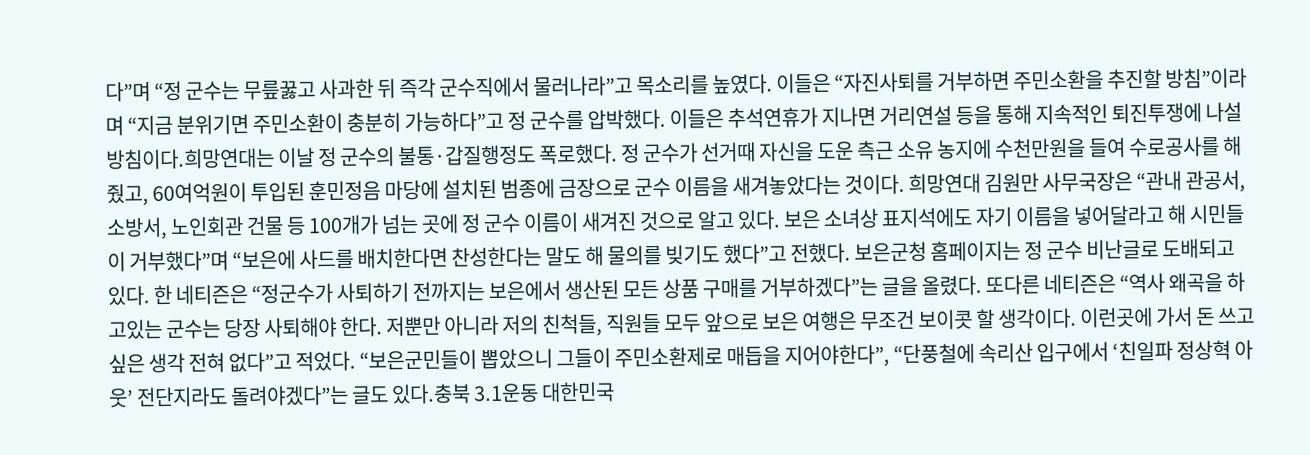다”며 “정 군수는 무릎꿇고 사과한 뒤 즉각 군수직에서 물러나라”고 목소리를 높였다. 이들은 “자진사퇴를 거부하면 주민소환을 추진할 방침”이라며 “지금 분위기면 주민소환이 충분히 가능하다”고 정 군수를 압박했다. 이들은 추석연휴가 지나면 거리연설 등을 통해 지속적인 퇴진투쟁에 나설 방침이다.희망연대는 이날 정 군수의 불통·갑질행정도 폭로했다. 정 군수가 선거때 자신을 도운 측근 소유 농지에 수천만원을 들여 수로공사를 해줬고, 60여억원이 투입된 훈민정음 마당에 설치된 범종에 금장으로 군수 이름을 새겨놓았다는 것이다. 희망연대 김원만 사무국장은 “관내 관공서, 소방서, 노인회관 건물 등 100개가 넘는 곳에 정 군수 이름이 새겨진 것으로 알고 있다. 보은 소녀상 표지석에도 자기 이름을 넣어달라고 해 시민들이 거부했다”며 “보은에 사드를 배치한다면 찬성한다는 말도 해 물의를 빚기도 했다”고 전했다. 보은군청 홈페이지는 정 군수 비난글로 도배되고 있다. 한 네티즌은 “정군수가 사퇴하기 전까지는 보은에서 생산된 모든 상품 구매를 거부하겠다”는 글을 올렸다. 또다른 네티즌은 “역사 왜곡을 하고있는 군수는 당장 사퇴해야 한다. 저뿐만 아니라 저의 친척들, 직원들 모두 앞으로 보은 여행은 무조건 보이콧 할 생각이다. 이런곳에 가서 돈 쓰고 싶은 생각 전혀 없다”고 적었다. “보은군민들이 뽑았으니 그들이 주민소환제로 매듭을 지어야한다”, “단풍철에 속리산 입구에서 ‘친일파 정상혁 아웃’ 전단지라도 돌려야겠다”는 글도 있다.충북 3.1운동 대한민국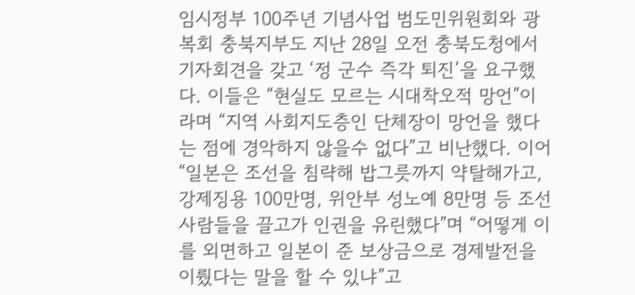임시정부 100주년 기념사업 범도민위원회와 광복회 충북지부도 지난 28일 오전 충북도청에서 기자회견을 갖고 ‘정 군수 즉각 퇴진’을 요구했다. 이들은 “현실도 모르는 시대착오적 망언”이라며 “지역 사회지도층인 단체장이 망언을 했다는 점에 경악하지 않을수 없다”고 비난했다. 이어 “일본은 조선을 침략해 밥그릇까지 약탈해가고, 강제징용 100만명, 위안부 성노예 8만명 등 조선 사람들을 끌고가 인권을 유린했다”며 “어떻게 이를 외면하고 일본이 준 보상금으로 경제발전을 이뤘다는 말을 할 수 있냐”고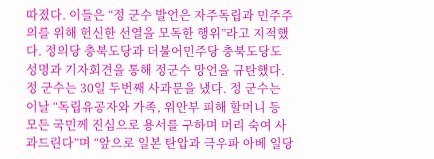따졌다. 이들은 “정 군수 발언은 자주독립과 민주주의를 위해 헌신한 선열을 모독한 행위”라고 지적했다. 정의당 충북도당과 더불어민주당 충북도당도 성명과 기자회견을 통해 정군수 망언을 규탄했다. 정 군수는 30일 두번째 사과문을 냈다. 정 군수는 이날 “독립유공자와 가족, 위안부 피해 할머니 등 모든 국민께 진심으로 용서를 구하며 머리 숙여 사과드린다”며 “앞으로 일본 탄압과 극우파 아베 일당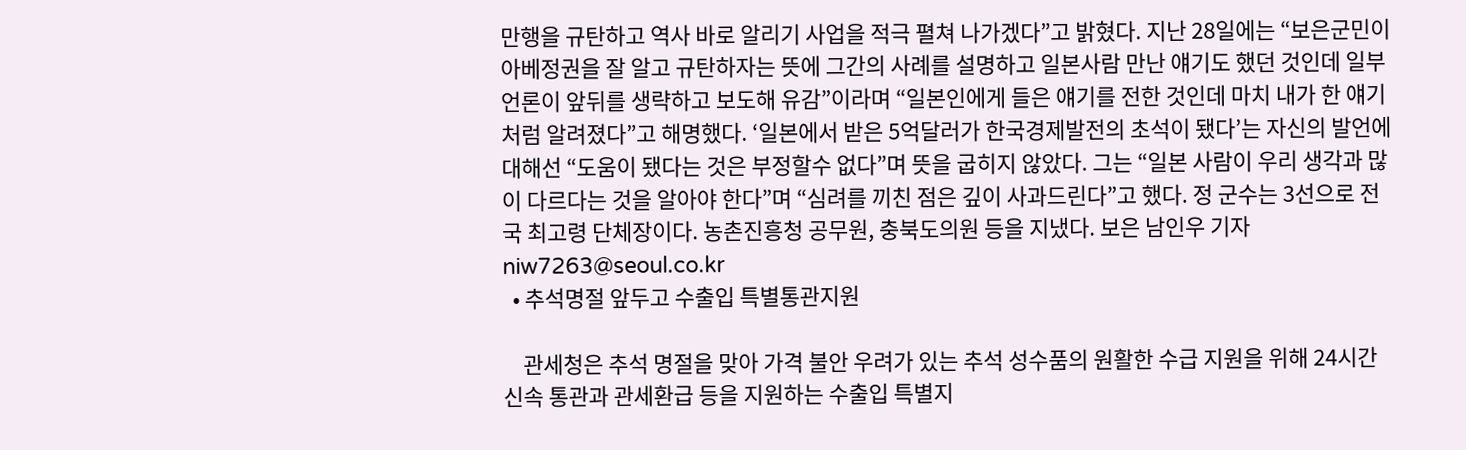만행을 규탄하고 역사 바로 알리기 사업을 적극 펼쳐 나가겠다”고 밝혔다. 지난 28일에는 “보은군민이 아베정권을 잘 알고 규탄하자는 뜻에 그간의 사례를 설명하고 일본사람 만난 얘기도 했던 것인데 일부 언론이 앞뒤를 생략하고 보도해 유감”이라며 “일본인에게 들은 얘기를 전한 것인데 마치 내가 한 얘기처럼 알려졌다”고 해명했다. ‘일본에서 받은 5억달러가 한국경제발전의 초석이 됐다’는 자신의 발언에 대해선 “도움이 됐다는 것은 부정할수 없다”며 뜻을 굽히지 않았다. 그는 “일본 사람이 우리 생각과 많이 다르다는 것을 알아야 한다”며 “심려를 끼친 점은 깊이 사과드린다”고 했다. 정 군수는 3선으로 전국 최고령 단체장이다. 농촌진흥청 공무원, 충북도의원 등을 지냈다. 보은 남인우 기자 niw7263@seoul.co.kr
  • 추석명절 앞두고 수출입 특별통관지원

    관세청은 추석 명절을 맞아 가격 불안 우려가 있는 추석 성수품의 원활한 수급 지원을 위해 24시간 신속 통관과 관세환급 등을 지원하는 수출입 특별지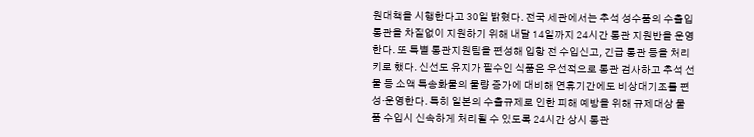원대책을 시행한다고 30일 밝혔다. 전국 세관에서는 추석 성수품의 수출입 통관을 차질없이 지원하기 위해 내달 14일까지 24시간 통관 지원반을 운영한다. 또 특별 통관지원팀을 편성해 입항 전 수입신고, 긴급 통관 등을 처리키로 했다. 신선도 유지가 필수인 식품은 우선적으로 통관 검사하고 추석 선물 등 소액 특송화물의 물량 증가에 대비해 연휴기간에도 비상대기조를 편성·운영한다. 특히 일본의 수출규제로 인한 피해 예방을 위해 규제대상 물품 수입시 신속하게 처리될 수 있도록 24시간 상시 통관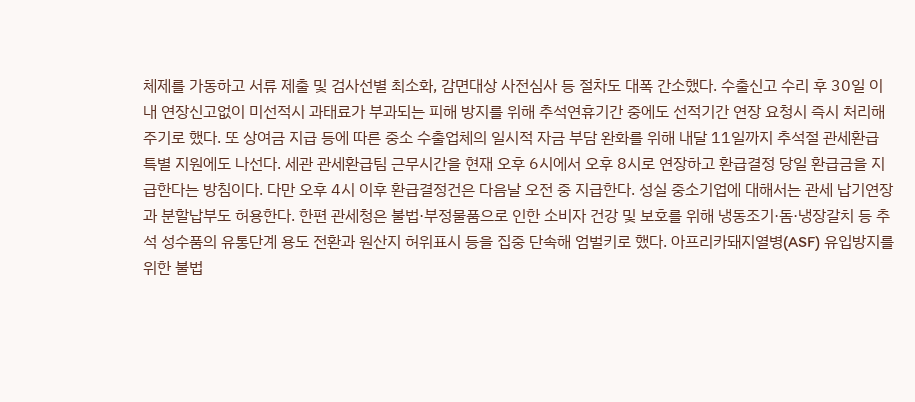체제를 가동하고 서류 제출 및 검사선별 최소화, 감면대상 사전심사 등 절차도 대폭 간소했다. 수출신고 수리 후 30일 이내 연장신고없이 미선적시 과태료가 부과되는 피해 방지를 위해 추석연휴기간 중에도 선적기간 연장 요청시 즉시 처리해 주기로 했다. 또 상여금 지급 등에 따른 중소 수출업체의 일시적 자금 부담 완화를 위해 내달 11일까지 추석절 관세환급 특별 지원에도 나선다. 세관 관세환급팀 근무시간을 현재 오후 6시에서 오후 8시로 연장하고 환급결정 당일 환급금을 지급한다는 방침이다. 다만 오후 4시 이후 환급결정건은 다음날 오전 중 지급한다. 성실 중소기업에 대해서는 관세 납기연장과 분할납부도 허용한다. 한편 관세청은 불법·부정물품으로 인한 소비자 건강 및 보호를 위해 냉동조기·돔·냉장갈치 등 추석 성수품의 유통단계 용도 전환과 원산지 허위표시 등을 집중 단속해 엄벌키로 했다. 아프리카돼지열병(ASF) 유입방지를 위한 불법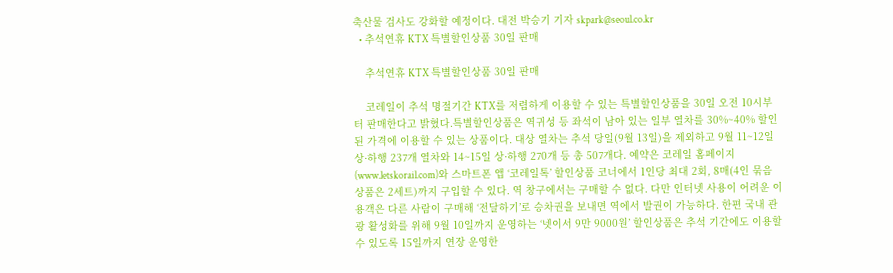축산물 검사도 강화할 예정이다. 대전 박승기 기자 skpark@seoul.co.kr
  • 추석연휴 KTX 특별할인상품 30일 판매

    추석연휴 KTX 특별할인상품 30일 판매

    코레일이 추석 명절기간 KTX를 저렴하게 이용할 수 있는 특별할인상품을 30일 오전 10시부터 판매한다고 밝혔다.특별할인상품은 역귀성 등 좌석이 남아 있는 일부 열차를 30%~40% 할인된 가격에 이용할 수 있는 상품이다. 대상 열차는 추석 당일(9월 13일)을 제외하고 9월 11~12일 상·하행 237개 열차와 14~15일 상·하행 270개 등 총 507개다. 예약은 코레일 홈페이지(www.letskorail.com)와 스마트폰 앱 ‘코레일톡’ 할인상품 코너에서 1인당 최대 2회, 8매(4인 묶음 상품은 2세트)까지 구입할 수 있다. 역 창구에서는 구매할 수 없다. 다만 인터넷 사용이 어려운 이용객은 다른 사람이 구매해 ‘전달하기’로 승차권을 보내면 역에서 발권이 가능하다. 한편 국내 관광 활성화를 위해 9월 10일까지 운영하는 ‘넷이서 9만 9000원’ 할인상품은 추석 기간에도 이용할 수 있도록 15일까지 연장 운영한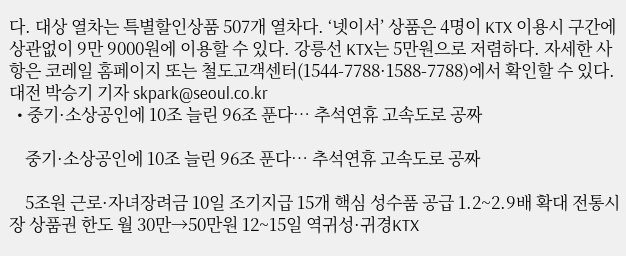다. 대상 열차는 특별할인상품 507개 열차다. ‘넷이서’ 상품은 4명이 KTX 이용시 구간에 상관없이 9만 9000원에 이용할 수 있다. 강릉선 KTX는 5만원으로 저렴하다. 자세한 사항은 코레일 홈페이지 또는 철도고객센터(1544-7788·1588-7788)에서 확인할 수 있다. 대전 박승기 기자 skpark@seoul.co.kr
  • 중기·소상공인에 10조 늘린 96조 푼다… 추석연휴 고속도로 공짜

    중기·소상공인에 10조 늘린 96조 푼다… 추석연휴 고속도로 공짜

    5조원 근로·자녀장려금 10일 조기지급 15개 핵심 성수품 공급 1.2~2.9배 확대 전통시장 상품권 한도 월 30만→50만원 12~15일 역귀성·귀경KTX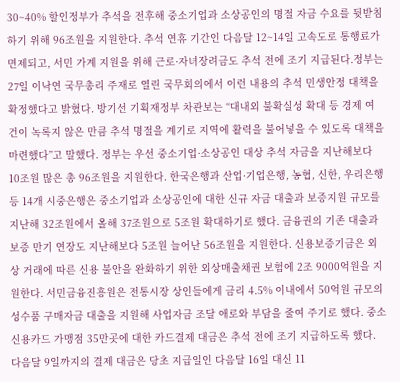30~40% 할인정부가 추석을 전후해 중소기업과 소상공인의 명절 자금 수요를 뒷받침하기 위해 96조원을 지원한다. 추석 연휴 기간인 다음달 12~14일 고속도로 통행료가 면제되고, 서민 가계 지원을 위해 근로·자녀장려금도 추석 전에 조기 지급된다.정부는 27일 이낙연 국무총리 주재로 열린 국무회의에서 이런 내용의 추석 민생안정 대책을 확정했다고 밝혔다. 방기선 기획재정부 차관보는 “대내외 불확실성 확대 등 경제 여건이 녹록지 않은 만큼 추석 명절을 계기로 지역에 활력을 불어넣을 수 있도록 대책을 마련했다”고 말했다. 정부는 우선 중소기업·소상공인 대상 추석 자금을 지난해보다 10조원 많은 총 96조원을 지원한다. 한국은행과 산업·기업은행, 농협, 신한, 우리은행 등 14개 시중은행은 중소기업과 소상공인에 대한 신규 자금 대출과 보증지원 규모를 지난해 32조원에서 올해 37조원으로 5조원 확대하기로 했다. 금융권의 기존 대출과 보증 만기 연장도 지난해보다 5조원 늘어난 56조원을 지원한다. 신용보증기금은 외상 거래에 따른 신용 불안을 완화하기 위한 외상매출채권 보험에 2조 9000억원을 지원한다. 서민금융진흥원은 전통시장 상인들에게 금리 4.5% 이내에서 50억원 규모의 성수품 구매자금 대출을 지원해 사업자금 조달 애로와 부담을 줄여 주기로 했다. 중소 신용카드 가맹점 35만곳에 대한 카드결제 대금은 추석 전에 조기 지급하도록 했다. 다음달 9일까지의 결제 대금은 당초 지급일인 다음달 16일 대신 11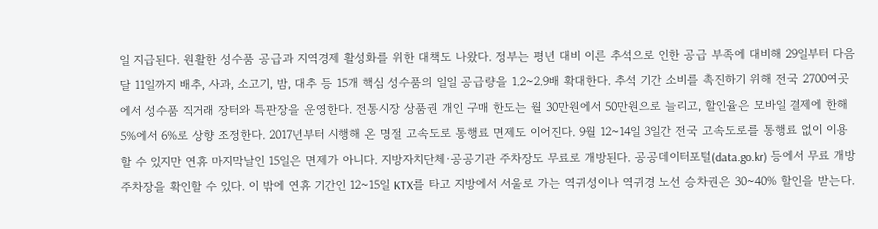일 지급된다. 원활한 성수품 공급과 지역경제 활성화를 위한 대책도 나왔다. 정부는 평년 대비 이른 추석으로 인한 공급 부족에 대비해 29일부터 다음달 11일까지 배추, 사과, 소고기, 밤, 대추 등 15개 핵심 성수품의 일일 공급량을 1.2~2.9배 확대한다. 추석 기간 소비를 촉진하기 위해 전국 2700여곳에서 성수품 직거래 장터와 특판장을 운영한다. 전통시장 상품권 개인 구매 한도는 월 30만원에서 50만원으로 늘리고, 할인율은 모바일 결제에 한해 5%에서 6%로 상향 조정한다. 2017년부터 시행해 온 명절 고속도로 통행료 면제도 이어진다. 9월 12~14일 3일간 전국 고속도로를 통행료 없이 이용할 수 있지만 연휴 마지막날인 15일은 면제가 아니다. 지방자치단체·공공기관 주차장도 무료로 개방된다. 공공데이터포털(data.go.kr) 등에서 무료 개방 주차장을 확인할 수 있다. 이 밖에 연휴 기간인 12~15일 KTX를 타고 지방에서 서울로 가는 역귀성이나 역귀경 노선 승차권은 30~40% 할인을 받는다.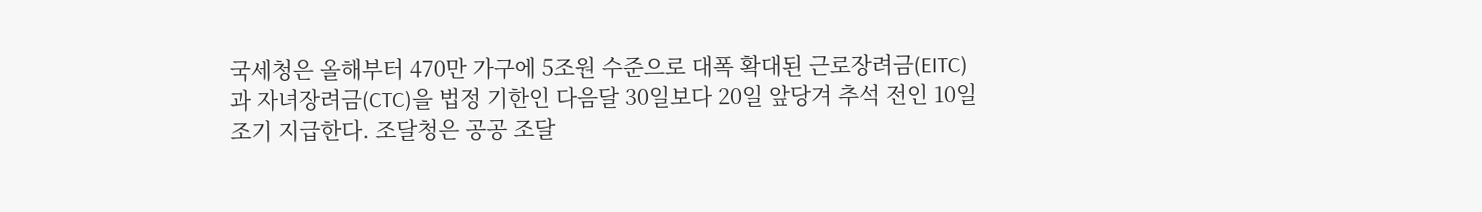국세청은 올해부터 470만 가구에 5조원 수준으로 대폭 확대된 근로장려금(EITC)과 자녀장려금(CTC)을 법정 기한인 다음달 30일보다 20일 앞당겨 추석 전인 10일 조기 지급한다. 조달청은 공공 조달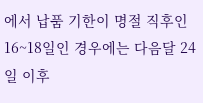에서 납품 기한이 명절 직후인 16~18일인 경우에는 다음달 24일 이후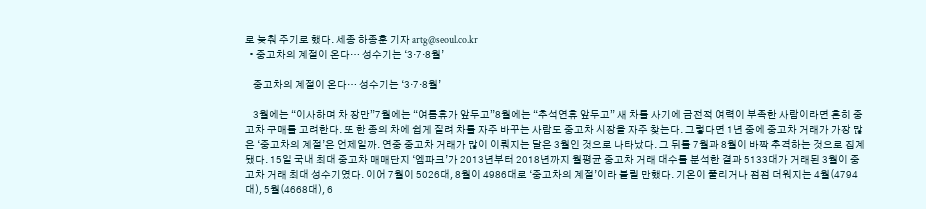로 늦춰 주기로 했다. 세종 하종훈 기자 artg@seoul.co.kr
  • 중고차의 계절이 온다… 성수기는 ‘3·7·8월’

    중고차의 계절이 온다… 성수기는 ‘3·7·8월’

    3월에는 “이사하며 차 장만”7월에는 “여름휴가 앞두고”8월에는 “추석연휴 앞두고” 새 차를 사기에 금전적 여력이 부족한 사람이라면 흔히 중고차 구매를 고려한다. 또 한 종의 차에 쉽게 질려 차를 자주 바꾸는 사람도 중고차 시장을 자주 찾는다. 그렇다면 1년 중에 중고차 거래가 가장 많은 ‘중고차의 계절’은 언제일까. 연중 중고차 거래가 많이 이뤄지는 달은 3월인 것으로 나타났다. 그 뒤를 7월과 8월이 바짝 추격하는 것으로 집계됐다. 15일 국내 최대 중고차 매매단지 ‘엠파크’가 2013년부터 2018년까지 월평균 중고차 거래 대수를 분석한 결과 5133대가 거래된 3월이 중고차 거래 최대 성수기였다. 이어 7월이 5026대, 8월이 4986대로 ‘중고차의 계절’이라 불릴 만했다. 기온이 풀리거나 점점 더워지는 4월(4794대), 5월(4668대), 6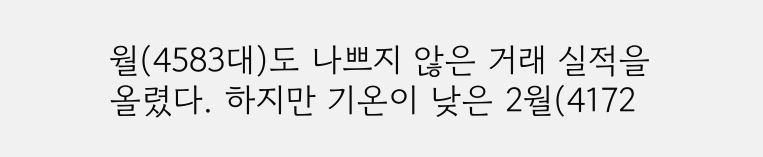월(4583대)도 나쁘지 않은 거래 실적을 올렸다. 하지만 기온이 낮은 2월(4172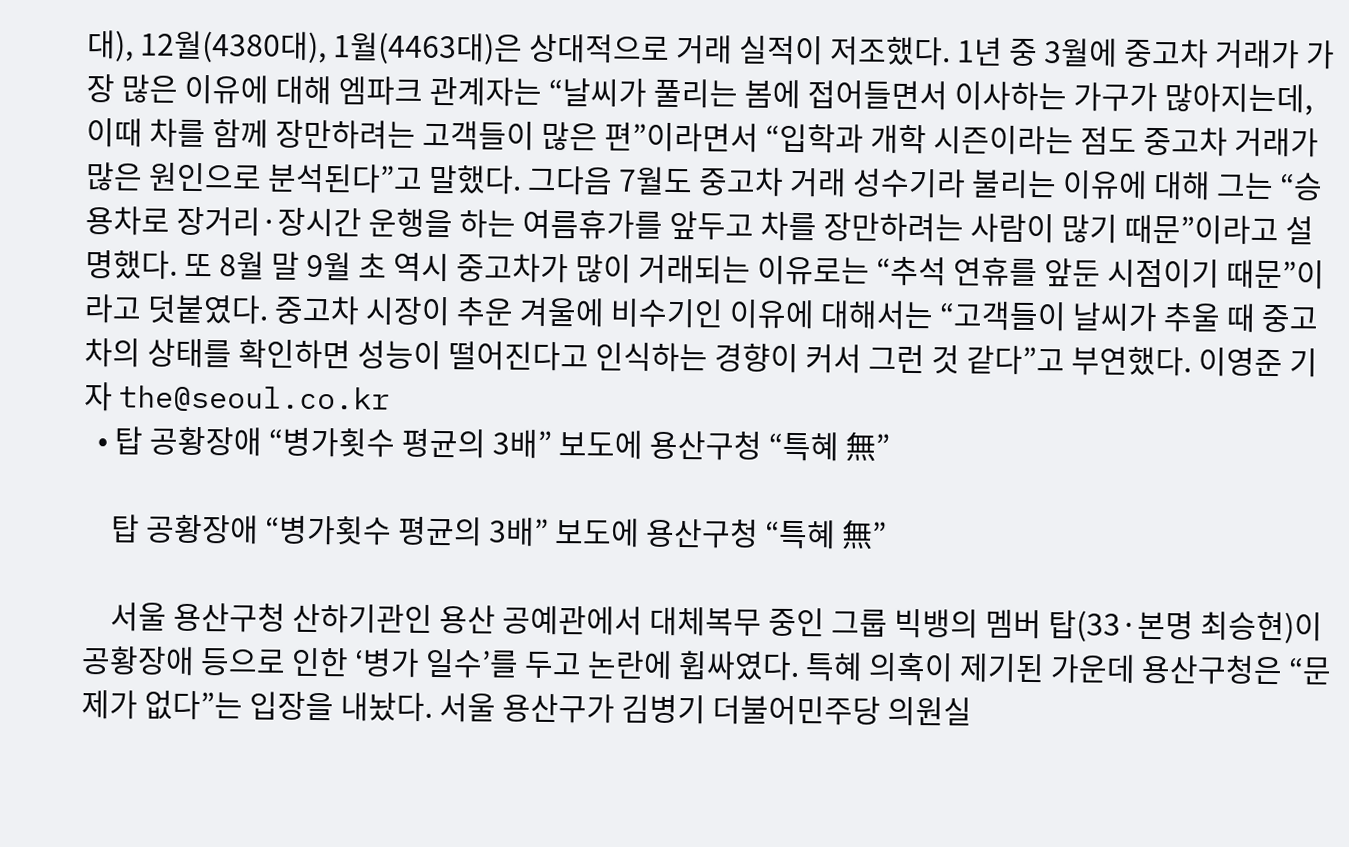대), 12월(4380대), 1월(4463대)은 상대적으로 거래 실적이 저조했다. 1년 중 3월에 중고차 거래가 가장 많은 이유에 대해 엠파크 관계자는 “날씨가 풀리는 봄에 접어들면서 이사하는 가구가 많아지는데, 이때 차를 함께 장만하려는 고객들이 많은 편”이라면서 “입학과 개학 시즌이라는 점도 중고차 거래가 많은 원인으로 분석된다”고 말했다. 그다음 7월도 중고차 거래 성수기라 불리는 이유에 대해 그는 “승용차로 장거리·장시간 운행을 하는 여름휴가를 앞두고 차를 장만하려는 사람이 많기 때문”이라고 설명했다. 또 8월 말 9월 초 역시 중고차가 많이 거래되는 이유로는 “추석 연휴를 앞둔 시점이기 때문”이라고 덧붙였다. 중고차 시장이 추운 겨울에 비수기인 이유에 대해서는 “고객들이 날씨가 추울 때 중고차의 상태를 확인하면 성능이 떨어진다고 인식하는 경향이 커서 그런 것 같다”고 부연했다. 이영준 기자 the@seoul.co.kr
  • 탑 공황장애 “병가횟수 평균의 3배” 보도에 용산구청 “특혜 無”

    탑 공황장애 “병가횟수 평균의 3배” 보도에 용산구청 “특혜 無”

    서울 용산구청 산하기관인 용산 공예관에서 대체복무 중인 그룹 빅뱅의 멤버 탑(33·본명 최승현)이 공황장애 등으로 인한 ‘병가 일수’를 두고 논란에 휩싸였다. 특혜 의혹이 제기된 가운데 용산구청은 “문제가 없다”는 입장을 내놨다. 서울 용산구가 김병기 더불어민주당 의원실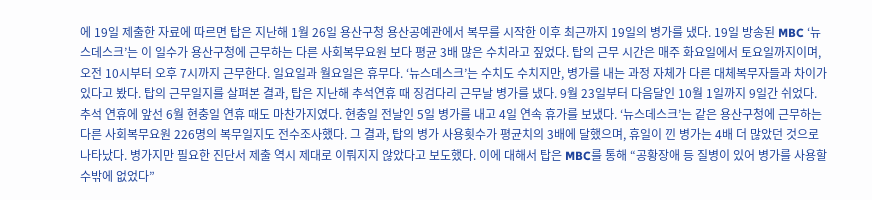에 19일 제출한 자료에 따르면 탑은 지난해 1월 26일 용산구청 용산공예관에서 복무를 시작한 이후 최근까지 19일의 병가를 냈다. 19일 방송된 MBC ‘뉴스데스크’는 이 일수가 용산구청에 근무하는 다른 사회복무요원 보다 평균 3배 많은 수치라고 짚었다. 탑의 근무 시간은 매주 화요일에서 토요일까지이며, 오전 10시부터 오후 7시까지 근무한다. 일요일과 월요일은 휴무다. ‘뉴스데스크’는 수치도 수치지만, 병가를 내는 과정 자체가 다른 대체복무자들과 차이가 있다고 봤다. 탑의 근무일지를 살펴본 결과, 탑은 지난해 추석연휴 때 징검다리 근무날 병가를 냈다. 9월 23일부터 다음달인 10월 1일까지 9일간 쉬었다. 추석 연휴에 앞선 6월 현충일 연휴 때도 마찬가지였다. 현충일 전날인 5일 병가를 내고 4일 연속 휴가를 보냈다. ‘뉴스데스크’는 같은 용산구청에 근무하는 다른 사회복무요원 226명의 복무일지도 전수조사했다. 그 결과, 탑의 병가 사용횟수가 평균치의 3배에 달했으며, 휴일이 낀 병가는 4배 더 많았던 것으로 나타났다. 병가지만 필요한 진단서 제출 역시 제대로 이뤄지지 않았다고 보도했다. 이에 대해서 탑은 MBC를 통해 “공황장애 등 질병이 있어 병가를 사용할 수밖에 없었다”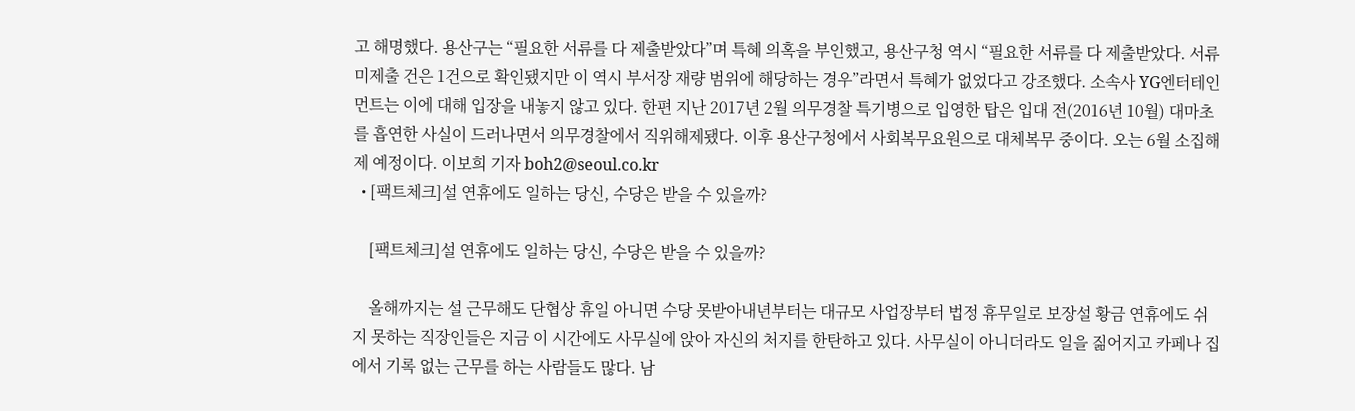고 해명했다. 용산구는 “필요한 서류를 다 제출받았다”며 특혜 의혹을 부인했고, 용산구청 역시 “필요한 서류를 다 제출받았다. 서류 미제출 건은 1건으로 확인됐지만 이 역시 부서장 재량 범위에 해당하는 경우”라면서 특혜가 없었다고 강조했다. 소속사 YG엔터테인먼트는 이에 대해 입장을 내놓지 않고 있다. 한편 지난 2017년 2월 의무경찰 특기병으로 입영한 탑은 입대 전(2016년 10월) 대마초를 흡연한 사실이 드러나면서 의무경찰에서 직위해제됐다. 이후 용산구청에서 사회복무요원으로 대체복무 중이다. 오는 6월 소집해제 예정이다. 이보희 기자 boh2@seoul.co.kr
  • [팩트체크]설 연휴에도 일하는 당신, 수당은 받을 수 있을까?

    [팩트체크]설 연휴에도 일하는 당신, 수당은 받을 수 있을까?

    올해까지는 설 근무해도 단협상 휴일 아니면 수당 못받아내년부터는 대규모 사업장부터 법정 휴무일로 보장설 황금 연휴에도 쉬지 못하는 직장인들은 지금 이 시간에도 사무실에 앉아 자신의 처지를 한탄하고 있다. 사무실이 아니더라도 일을 짊어지고 카페나 집에서 기록 없는 근무를 하는 사람들도 많다. 남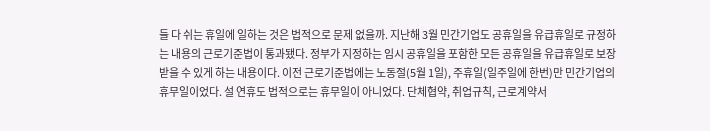들 다 쉬는 휴일에 일하는 것은 법적으로 문제 없을까. 지난해 3월 민간기업도 공휴일을 유급휴일로 규정하는 내용의 근로기준법이 통과됐다. 정부가 지정하는 임시 공휴일을 포함한 모든 공휴일을 유급휴일로 보장받을 수 있게 하는 내용이다. 이전 근로기준법에는 노동절(5월 1일), 주휴일(일주일에 한번)만 민간기업의 휴무일이었다. 설 연휴도 법적으로는 휴무일이 아니었다. 단체협약, 취업규칙, 근로계약서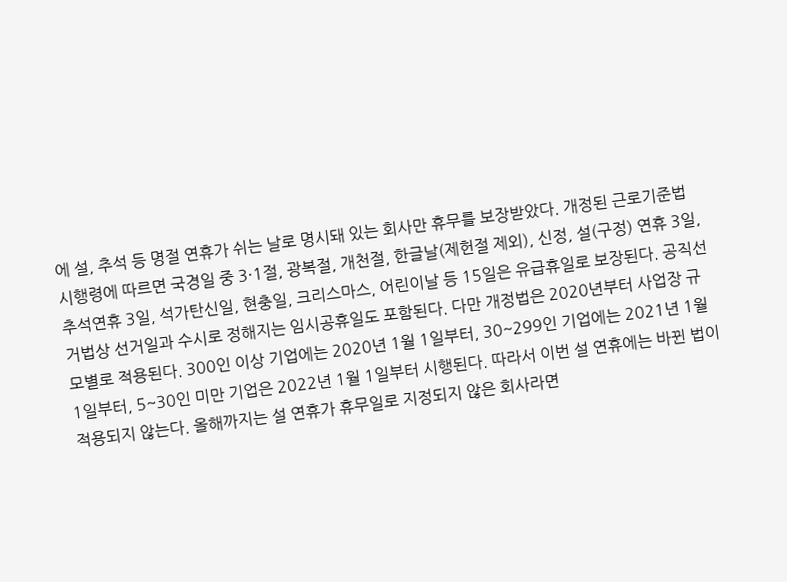에 설, 추석 등 명절 연휴가 쉬는 날로 명시돼 있는 회사만 휴무를 보장받았다. 개정된 근로기준법 시행령에 따르면 국경일 중 3·1절, 광복절, 개천절, 한글날(제헌절 제외), 신정, 설(구정) 연휴 3일, 추석연휴 3일, 석가탄신일, 현충일, 크리스마스, 어린이날 등 15일은 유급휴일로 보장된다. 공직선거법상 선거일과 수시로 정해지는 임시공휴일도 포함된다. 다만 개정법은 2020년부터 사업장 규모별로 적용된다. 300인 이상 기업에는 2020년 1월 1일부터, 30~299인 기업에는 2021년 1월 1일부터, 5~30인 미만 기업은 2022년 1월 1일부터 시행된다. 따라서 이번 설 연휴에는 바뀐 법이 적용되지 않는다. 올해까지는 설 연휴가 휴무일로 지정되지 않은 회사라면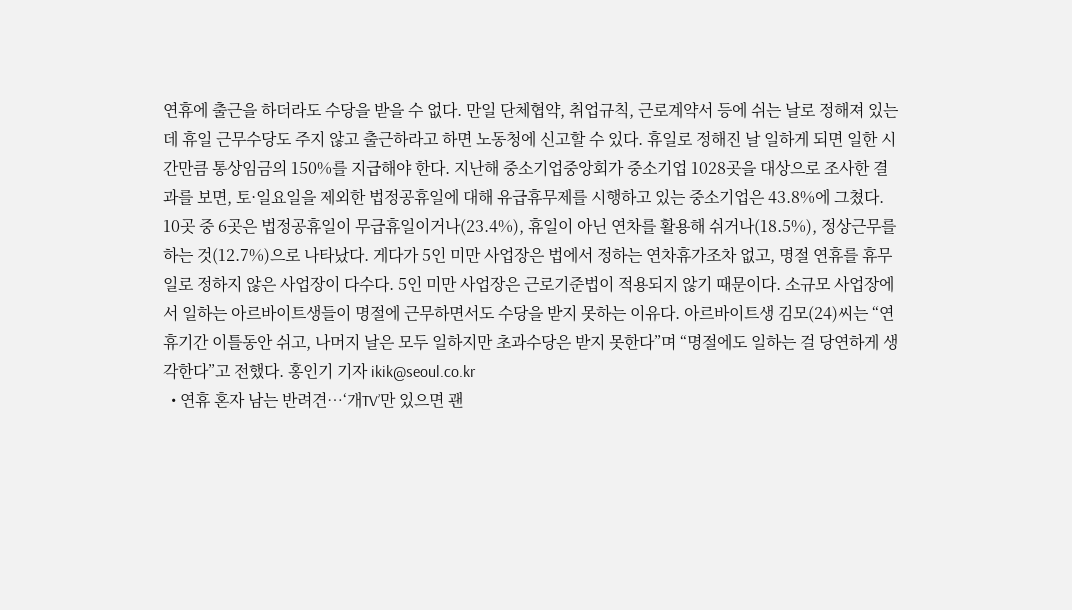연휴에 출근을 하더라도 수당을 받을 수 없다. 만일 단체협약, 취업규칙, 근로계약서 등에 쉬는 날로 정해져 있는데 휴일 근무수당도 주지 않고 출근하라고 하면 노동청에 신고할 수 있다. 휴일로 정해진 날 일하게 되면 일한 시간만큼 통상임금의 150%를 지급해야 한다. 지난해 중소기업중앙회가 중소기업 1028곳을 대상으로 조사한 결과를 보면, 토·일요일을 제외한 법정공휴일에 대해 유급휴무제를 시행하고 있는 중소기업은 43.8%에 그쳤다. 10곳 중 6곳은 법정공휴일이 무급휴일이거나(23.4%), 휴일이 아닌 연차를 활용해 쉬거나(18.5%), 정상근무를 하는 것(12.7%)으로 나타났다. 게다가 5인 미만 사업장은 법에서 정하는 연차휴가조차 없고, 명절 연휴를 휴무일로 정하지 않은 사업장이 다수다. 5인 미만 사업장은 근로기준법이 적용되지 않기 때문이다. 소규모 사업장에서 일하는 아르바이트생들이 명절에 근무하면서도 수당을 받지 못하는 이유다. 아르바이트생 김모(24)씨는 “연휴기간 이틀동안 쉬고, 나머지 날은 모두 일하지만 초과수당은 받지 못한다”며 “명절에도 일하는 걸 당연하게 생각한다”고 전했다. 홍인기 기자 ikik@seoul.co.kr
  • 연휴 혼자 남는 반려견…‘개TV’만 있으면 괜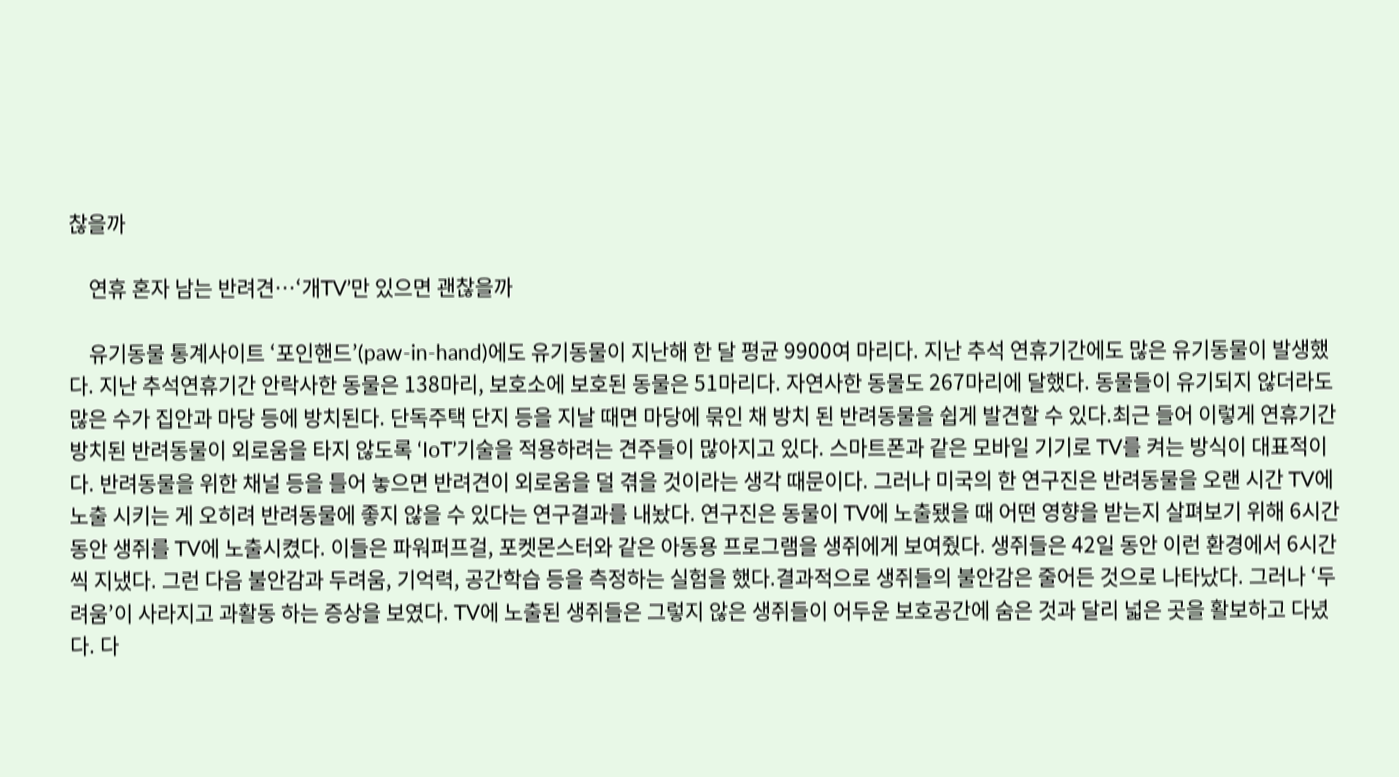찮을까

    연휴 혼자 남는 반려견…‘개TV’만 있으면 괜찮을까

    유기동물 통계사이트 ‘포인핸드’(paw-in-hand)에도 유기동물이 지난해 한 달 평균 9900여 마리다. 지난 추석 연휴기간에도 많은 유기동물이 발생했다. 지난 추석연휴기간 안락사한 동물은 138마리, 보호소에 보호된 동물은 51마리다. 자연사한 동물도 267마리에 달했다. 동물들이 유기되지 않더라도 많은 수가 집안과 마당 등에 방치된다. 단독주택 단지 등을 지날 때면 마당에 묶인 채 방치 된 반려동물을 쉽게 발견할 수 있다.최근 들어 이렇게 연휴기간 방치된 반려동물이 외로움을 타지 않도록 ‘IoT’기술을 적용하려는 견주들이 많아지고 있다. 스마트폰과 같은 모바일 기기로 TV를 켜는 방식이 대표적이다. 반려동물을 위한 채널 등을 틀어 놓으면 반려견이 외로움을 덜 겪을 것이라는 생각 때문이다. 그러나 미국의 한 연구진은 반려동물을 오랜 시간 TV에 노출 시키는 게 오히려 반려동물에 좋지 않을 수 있다는 연구결과를 내놨다. 연구진은 동물이 TV에 노출됐을 때 어떤 영향을 받는지 살펴보기 위해 6시간 동안 생쥐를 TV에 노출시켰다. 이들은 파워퍼프걸, 포켓몬스터와 같은 아동용 프로그램을 생쥐에게 보여줬다. 생쥐들은 42일 동안 이런 환경에서 6시간씩 지냈다. 그런 다음 불안감과 두려움, 기억력, 공간학습 등을 측정하는 실험을 했다.결과적으로 생쥐들의 불안감은 줄어든 것으로 나타났다. 그러나 ‘두려움’이 사라지고 과활동 하는 증상을 보였다. TV에 노출된 생쥐들은 그렇지 않은 생쥐들이 어두운 보호공간에 숨은 것과 달리 넓은 곳을 활보하고 다녔다. 다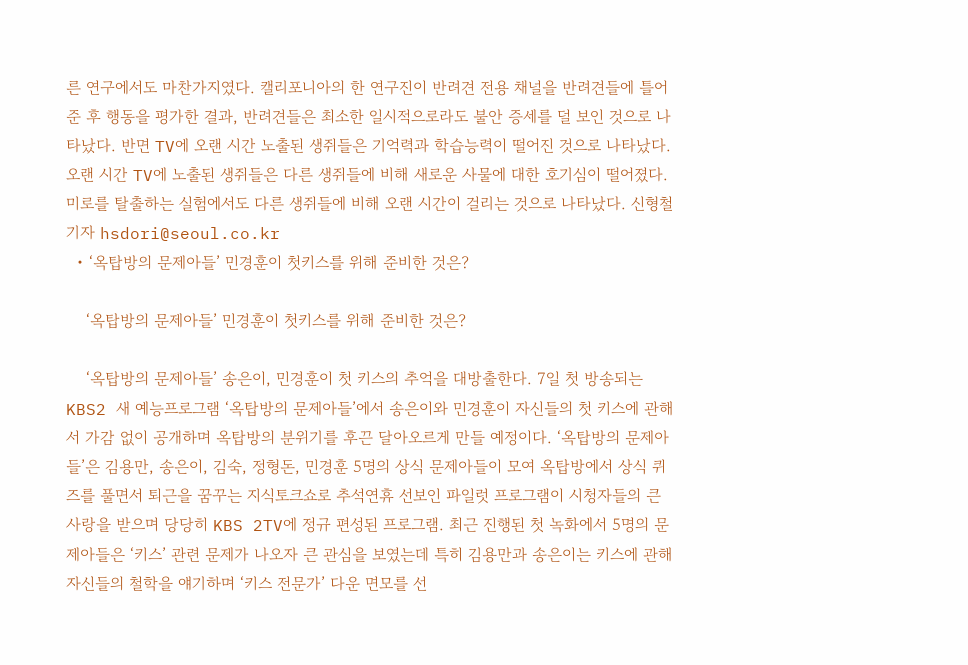른 연구에서도 마찬가지였다. 캘리포니아의 한 연구진이 반려견 전용 채널을 반려견들에 틀어준 후 행동을 평가한 결과, 반려견들은 최소한 일시적으로라도 불안 증세를 덜 보인 것으로 나타났다. 반면 TV에 오랜 시간 노출된 생쥐들은 기억력과 학습능력이 떨어진 것으로 나타났다. 오랜 시간 TV에 노출된 생쥐들은 다른 생쥐들에 비해 새로운 사물에 대한 호기심이 떨어졌다. 미로를 탈출하는 실험에서도 다른 생쥐들에 비해 오랜 시간이 걸리는 것으로 나타났다. 신형철 기자 hsdori@seoul.co.kr
  • ‘옥탑방의 문제아들’ 민경훈이 첫키스를 위해 준비한 것은?

    ‘옥탑방의 문제아들’ 민경훈이 첫키스를 위해 준비한 것은?

    ‘옥탑방의 문제아들’ 송은이, 민경훈이 첫 키스의 추억을 대방출한다. 7일 첫 방송되는 KBS2 새 예능프로그램 ‘옥탑방의 문제아들’에서 송은이와 민경훈이 자신들의 첫 키스에 관해서 가감 없이 공개하며 옥탑방의 분위기를 후끈 달아오르게 만들 예정이다. ‘옥탑방의 문제아들’은 김용만, 송은이, 김숙, 정형돈, 민경훈 5명의 상식 문제아들이 모여 옥탑방에서 상식 퀴즈를 풀면서 퇴근을 꿈꾸는 지식토크쇼로 추석연휴 선보인 파일럿 프로그램이 시청자들의 큰 사랑을 받으며 당당히 KBS 2TV에 정규 편성된 프로그램. 최근 진행된 첫 녹화에서 5명의 문제아들은 ‘키스’ 관련 문제가 나오자 큰 관심을 보였는데 특히 김용만과 송은이는 키스에 관해 자신들의 철학을 얘기하며 ‘키스 전문가’ 다운 면모를 선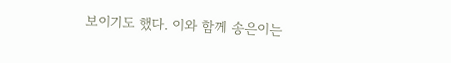보이기도 했다. 이와 함께 송은이는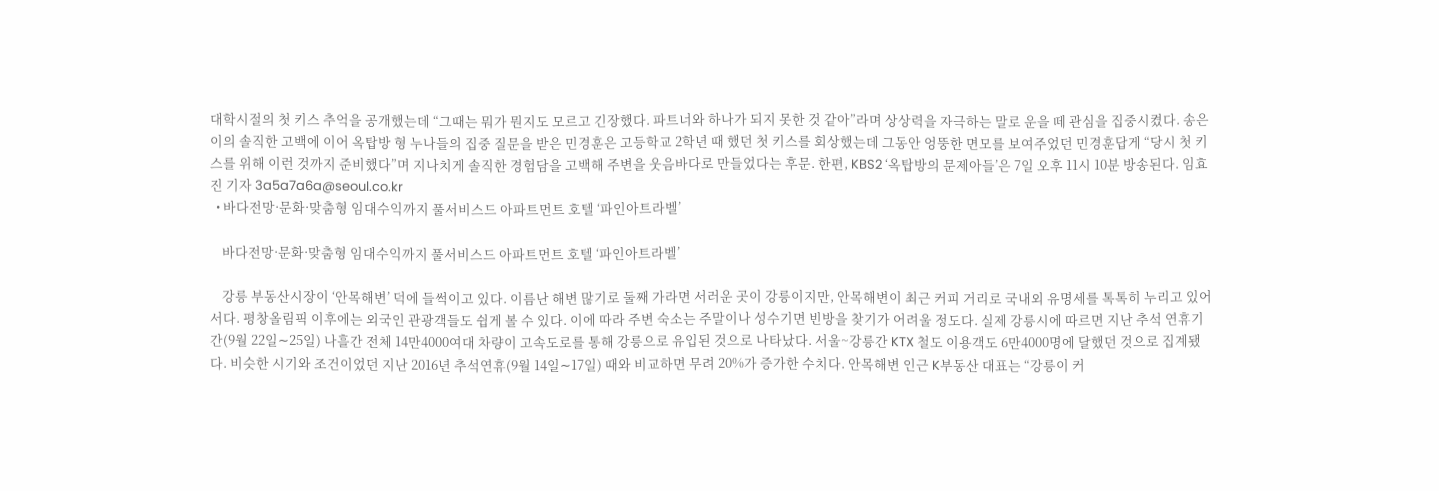대학시절의 첫 키스 추억을 공개했는데 “그때는 뭐가 뭔지도 모르고 긴장했다. 파트너와 하나가 되지 못한 것 같아”라며 상상력을 자극하는 말로 운을 떼 관심을 집중시켰다. 송은이의 솔직한 고백에 이어 옥탑방 형 누나들의 집중 질문을 받은 민경훈은 고등학교 2학년 때 했던 첫 키스를 회상했는데 그동안 엉뚱한 면모를 보여주었던 민경훈답게 “당시 첫 키스를 위해 이런 것까지 준비했다”며 지나치게 솔직한 경험담을 고백해 주변을 웃음바다로 만들었다는 후문. 한편, KBS2 ‘옥탑방의 문제아들’은 7일 오후 11시 10분 방송된다. 임효진 기자 3a5a7a6a@seoul.co.kr
  • 바다전망·문화·맞춤형 임대수익까지 풀서비스드 아파트먼트 호텔 ‘파인아트라벨’

    바다전망·문화·맞춤형 임대수익까지 풀서비스드 아파트먼트 호텔 ‘파인아트라벨’

    강릉 부동산시장이 ‘안목해변’ 덕에 들썩이고 있다. 이름난 해변 많기로 둘째 가라면 서러운 곳이 강릉이지만, 안목해변이 최근 커피 거리로 국내외 유명세를 톡톡히 누리고 있어서다. 평창올림픽 이후에는 외국인 관광객들도 쉽게 볼 수 있다. 이에 따라 주변 숙소는 주말이나 성수기면 빈방을 찾기가 어려울 정도다. 실제 강릉시에 따르면 지난 추석 연휴기간(9월 22일∼25일) 나흘간 전체 14만4000여대 차량이 고속도로를 통해 강릉으로 유입된 것으로 나타났다. 서울~강릉간 KTX 철도 이용객도 6만4000명에 달했던 것으로 집계됐다. 비슷한 시기와 조건이었던 지난 2016년 추석연휴(9월 14일∼17일) 때와 비교하면 무려 20%가 증가한 수치다. 안목해변 인근 K부동산 대표는 “강릉이 커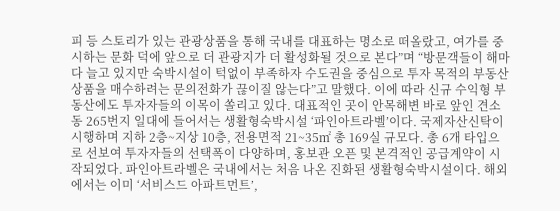피 등 스토리가 있는 관광상품을 통해 국내를 대표하는 명소로 떠올랐고, 여가를 중시하는 문화 덕에 앞으로 더 관광지가 더 활성화될 것으로 본다”며 “방문객들이 해마다 늘고 있지만 숙박시설이 턱없이 부족하자 수도권을 중심으로 투자 목적의 부동산 상품을 매수하려는 문의전화가 끊이질 않는다”고 말했다. 이에 따라 신규 수익형 부동산에도 투자자들의 이목이 쏠리고 있다. 대표적인 곳이 안목해변 바로 앞인 견소동 265번지 일대에 들어서는 생활형숙박시설 ‘파인아트라벨’이다. 국제자산신탁이 시행하며 지하 2층~지상 10층, 전용면적 21~35㎡ 총 169실 규모다. 총 6개 타입으로 선보여 투자자들의 선택폭이 다양하며, 홍보관 오픈 및 본격적인 공급계약이 시작되었다. 파인아트라벨은 국내에서는 처음 나온 진화된 생활형숙박시설이다. 해외에서는 이미 ‘서비스드 아파트먼트’,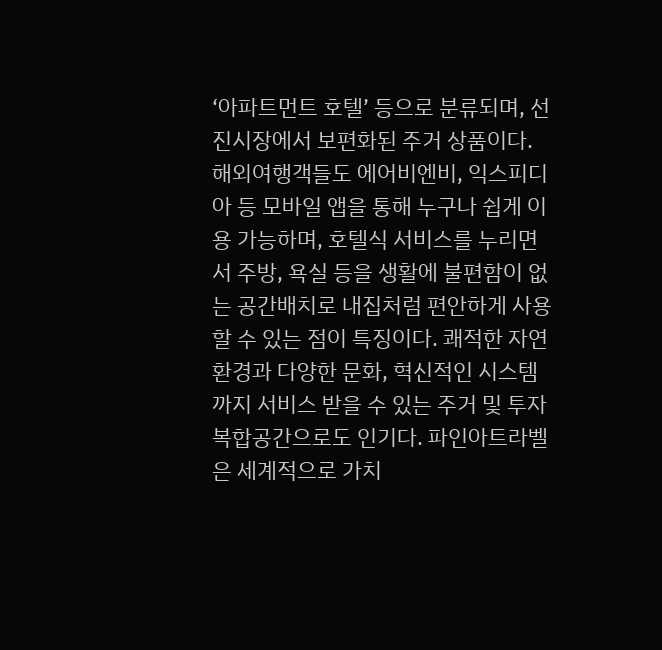‘아파트먼트 호텔’ 등으로 분류되며, 선진시장에서 보편화된 주거 상품이다. 해외여행객들도 에어비엔비, 익스피디아 등 모바일 앱을 통해 누구나 쉽게 이용 가능하며, 호텔식 서비스를 누리면서 주방, 욕실 등을 생활에 불편함이 없는 공간배치로 내집처럼 편안하게 사용할 수 있는 점이 특징이다. 쾌적한 자연환경과 다양한 문화, 혁신적인 시스템까지 서비스 받을 수 있는 주거 및 투자 복합공간으로도 인기다. 파인아트라벨은 세계적으로 가치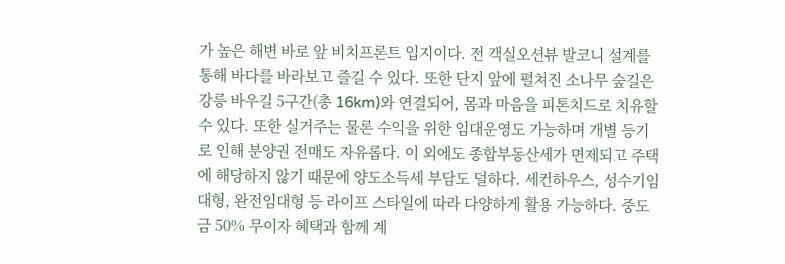가 높은 해변 바로 앞 비치프론트 입지이다. 전 객실오션뷰 발코니 설계를 통해 바다를 바라보고 즐길 수 있다. 또한 단지 앞에 펼쳐진 소나무 숲길은 강릉 바우길 5구간(총 16km)와 연결되어, 몸과 마음을 피톤치드로 치유할 수 있다. 또한 실거주는 물론 수익을 위한 임대운영도 가능하며 개별 등기로 인해 분양권 전매도 자유롭다. 이 외에도 종합부동산세가 면제되고 주택에 해당하지 않기 때문에 양도소득세 부담도 덜하다. 세컨하우스, 성수기임대형, 완전임대형 등 라이프 스타일에 따라 다양하게 활용 가능하다. 중도금 50% 무이자 혜택과 함께 계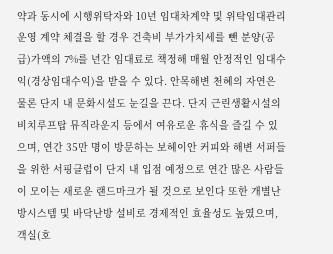약과 동시에 시행위탁자와 10년 임대차계약 및 위탁임대관리 운영 계약 체결을 할 경우 건축비 부가가치세를 뺀 분양(공급)가액의 7%를 년간 임대료로 책정해 매월 안정적인 임대수익(경상임대수익)을 받을 수 있다. 안목해변 천혜의 자연은 물론 단지 내 문화시설도 눈길을 끈다. 단지 근린생활시설의 비치루프탑 뮤직라운지 등에서 여유로운 휴식을 즐길 수 있으며, 연간 35만 명이 방문하는 보헤이안 커피와 해변 서퍼들을 위한 서핑클럽이 단지 내 입점 예정으로 연간 많은 사람들이 모이는 새로운 랜드마크가 될 것으로 보인다 또한 개별난방시스템 및 바닥난방 설비로 경제적인 효율성도 높였으며, 객실(호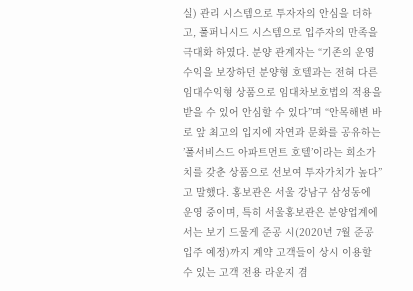실) 관리 시스템으로 투자자의 안심을 더하고, 풀퍼니시드 시스템으로 입주자의 만족을 극대화 하였다. 분양 관계자는 “기존의 운영수익을 보장하던 분양형 호텔과는 전혀 다른 임대수익형 상품으로 임대차보호법의 적용을 받을 수 있어 안심할 수 있다”며 “안목해변 바로 앞 최고의 입지에 자연과 문화를 공유하는 ’풀서비스드 아파트먼트 호텔’이라는 희소가치를 갖춘 상품으로 선보여 투자가치가 높다”고 말했다. 홍보관은 서울 강남구 삼성동에 운영 중이며, 특히 서울홍보관은 분양업계에서는 보기 드물게 준공 시(2020년 7월 준공입주 예정)까지 계약 고객들이 상시 이용할 수 있는 고객 전용 라운지 겸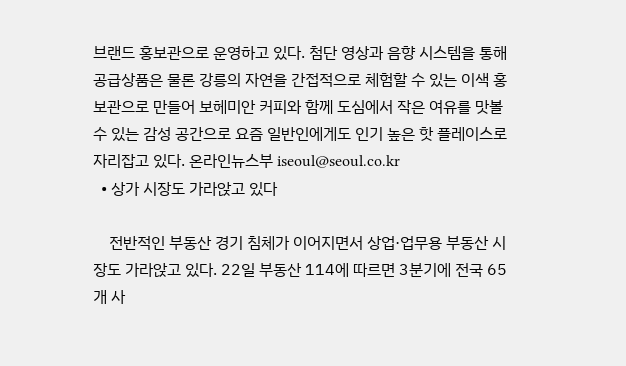브랜드 홍보관으로 운영하고 있다. 첨단 영상과 음향 시스템을 통해 공급상품은 물론 강릉의 자연을 간접적으로 체험할 수 있는 이색 홍보관으로 만들어 보헤미안 커피와 함께 도심에서 작은 여유를 맛볼 수 있는 감성 공간으로 요즘 일반인에게도 인기 높은 핫 플레이스로 자리잡고 있다. 온라인뉴스부 iseoul@seoul.co.kr
  • 상가 시장도 가라앉고 있다

    전반적인 부동산 경기 침체가 이어지면서 상업·업무용 부동산 시장도 가라앉고 있다. 22일 부동산 114에 따르면 3분기에 전국 65개 사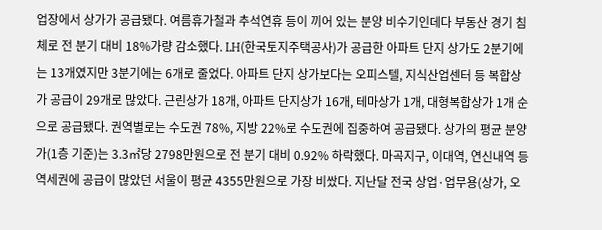업장에서 상가가 공급됐다. 여름휴가철과 추석연휴 등이 끼어 있는 분양 비수기인데다 부동산 경기 침체로 전 분기 대비 18%가량 감소했다. LH(한국토지주택공사)가 공급한 아파트 단지 상가도 2분기에는 13개였지만 3분기에는 6개로 줄었다. 아파트 단지 상가보다는 오피스텔, 지식산업센터 등 복합상가 공급이 29개로 많았다. 근린상가 18개, 아파트 단지상가 16개, 테마상가 1개, 대형복합상가 1개 순으로 공급됐다. 권역별로는 수도권 78%, 지방 22%로 수도권에 집중하여 공급됐다. 상가의 평균 분양가(1층 기준)는 3.3㎡당 2798만원으로 전 분기 대비 0.92% 하락했다. 마곡지구, 이대역, 연신내역 등 역세권에 공급이 많았던 서울이 평균 4355만원으로 가장 비쌌다. 지난달 전국 상업·업무용(상가, 오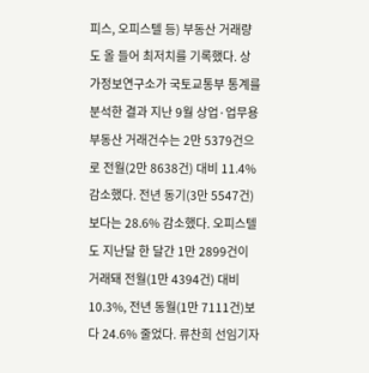피스, 오피스텔 등) 부동산 거래량도 올 들어 최저치를 기록했다. 상가정보연구소가 국토교통부 통계를 분석한 결과 지난 9월 상업·업무용부동산 거래건수는 2만 5379건으로 전월(2만 8638건) 대비 11.4% 감소했다. 전년 동기(3만 5547건)보다는 28.6% 감소했다. 오피스텔도 지난달 한 달간 1만 2899건이 거래돼 전월(1만 4394건) 대비 10.3%, 전년 동월(1만 7111건)보다 24.6% 줄었다. 류찬희 선임기자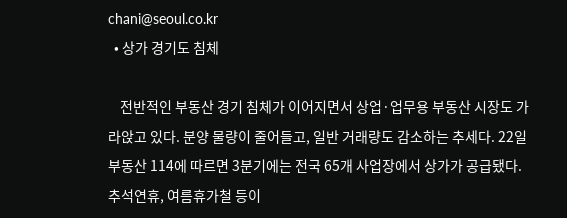chani@seoul.co.kr
  • 상가 경기도 침체

    전반적인 부동산 경기 침체가 이어지면서 상업·업무용 부동산 시장도 가라앉고 있다. 분양 물량이 줄어들고, 일반 거래량도 감소하는 추세다. 22일 부동산 114에 따르면 3분기에는 전국 65개 사업장에서 상가가 공급됐다. 추석연휴, 여름휴가철 등이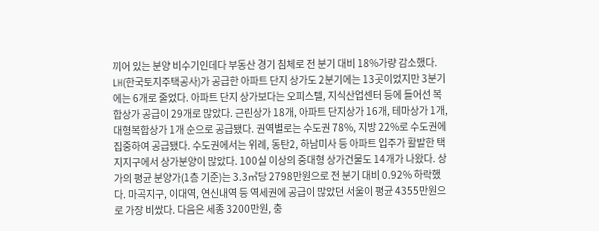끼어 있는 분양 비수기인데다 부동산 경기 침체로 전 분기 대비 18%가량 감소했다. LH(한국토지주택공사)가 공급한 아파트 단지 상가도 2분기에는 13곳이었지만 3분기에는 6개로 줄었다. 아파트 단지 상가보다는 오피스텔, 지식산업센터 등에 들어선 복합상가 공급이 29개로 많았다. 근린상가 18개, 아파트 단지상가 16개, 테마상가 1개, 대형복합상가 1개 순으로 공급됐다. 권역별로는 수도권 78%, 지방 22%로 수도권에 집중하여 공급됐다. 수도권에서는 위례, 동탄2, 하남미사 등 아파트 입주가 활발한 택지지구에서 상가분양이 많았다. 100실 이상의 중대형 상가건물도 14개가 나왔다. 상가의 평균 분양가(1층 기준)는 3.3㎡당 2798만원으로 전 분기 대비 0.92% 하락했다. 마곡지구, 이대역, 연신내역 등 역세권에 공급이 많았던 서울이 평균 4355만원으로 가장 비쌌다. 다음은 세종 3200만원, 충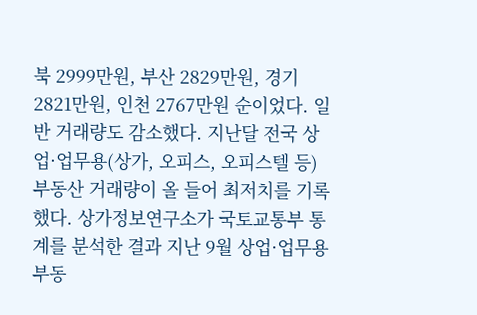북 2999만원, 부산 2829만원, 경기 2821만원, 인천 2767만원 순이었다. 일반 거래량도 감소했다. 지난달 전국 상업·업무용(상가, 오피스, 오피스텔 등) 부동산 거래량이 올 들어 최저치를 기록했다. 상가정보연구소가 국토교통부 통계를 분석한 결과 지난 9월 상업·업무용부동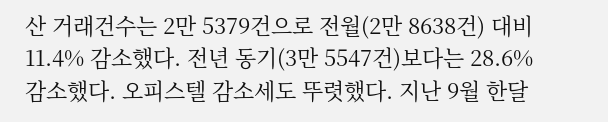산 거래건수는 2만 5379건으로 전월(2만 8638건) 대비 11.4% 감소했다. 전년 동기(3만 5547건)보다는 28.6% 감소했다. 오피스텔 감소세도 뚜렷했다. 지난 9월 한달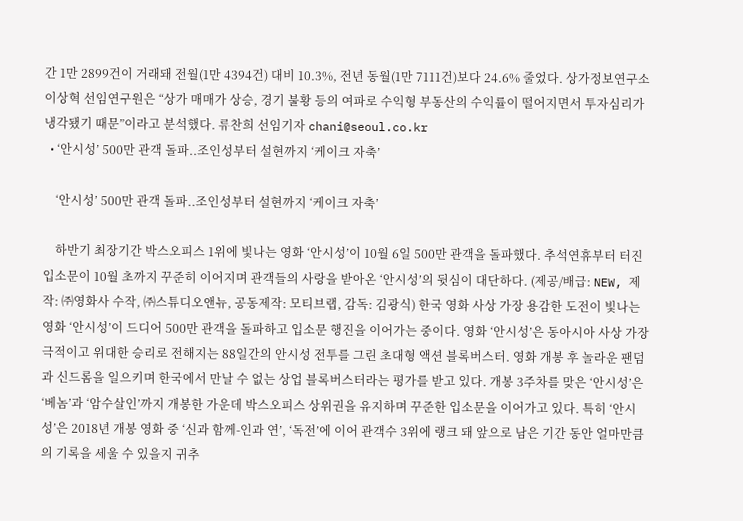간 1만 2899건이 거래돼 전월(1만 4394건) 대비 10.3%, 전년 동월(1만 7111건)보다 24.6% 줄었다. 상가정보연구소 이상혁 선임연구원은 “상가 매매가 상승, 경기 불황 등의 여파로 수익형 부동산의 수익률이 떨어지면서 투자심리가 냉각됐기 때문”이라고 분석했다. 류찬희 선임기자 chani@seoul.co.kr
  • ‘안시성’ 500만 관객 돌파..조인성부터 설현까지 ‘케이크 자축’

    ‘안시성’ 500만 관객 돌파..조인성부터 설현까지 ‘케이크 자축’

    하반기 최장기간 박스오피스 1위에 빛나는 영화 ‘안시성’이 10월 6일 500만 관객을 돌파했다. 추석연휴부터 터진 입소문이 10월 초까지 꾸준히 이어지며 관객들의 사랑을 받아온 ‘안시성’의 뒷심이 대단하다. (제공/배급: NEW, 제작: ㈜영화사 수작, ㈜스튜디오앤뉴, 공동제작: 모티브랩, 감독: 김광식) 한국 영화 사상 가장 용감한 도전이 빛나는 영화 ‘안시성’이 드디어 500만 관객을 돌파하고 입소문 행진을 이어가는 중이다. 영화 ‘안시성’은 동아시아 사상 가장 극적이고 위대한 승리로 전해지는 88일간의 안시성 전투를 그린 초대형 액션 블록버스터. 영화 개봉 후 놀라운 팬덤과 신드롬을 일으키며 한국에서 만날 수 없는 상업 블록버스터라는 평가를 받고 있다. 개봉 3주차를 맞은 ‘안시성’은 ‘베놈’과 ‘암수살인’까지 개봉한 가운데 박스오피스 상위권을 유지하며 꾸준한 입소문을 이어가고 있다. 특히 ‘안시성’은 2018년 개봉 영화 중 ‘신과 함께-인과 연’, ‘독전’에 이어 관객수 3위에 랭크 돼 앞으로 남은 기간 동안 얼마만큼의 기록을 세울 수 있을지 귀추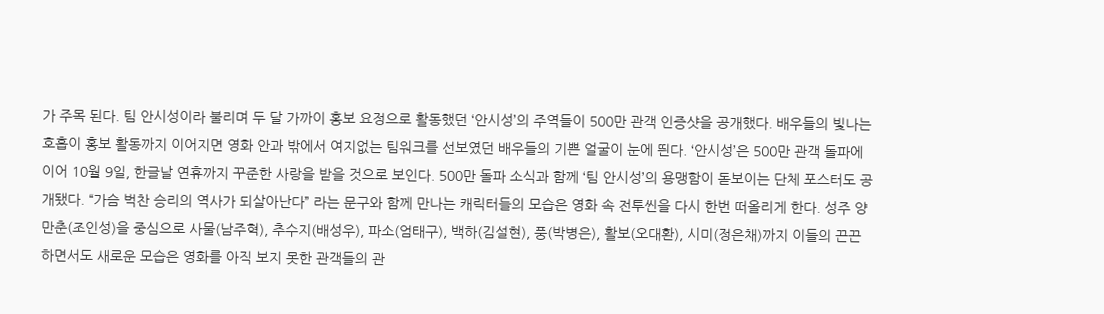가 주목 된다. 팀 안시성이라 불리며 두 달 가까이 홍보 요정으로 활동했던 ‘안시성’의 주역들이 500만 관객 인증샷을 공개했다. 배우들의 빛나는 호흡이 홍보 활동까지 이어지면 영화 안과 밖에서 여지없는 팀워크를 선보였던 배우들의 기쁜 얼굴이 눈에 띈다. ‘안시성’은 500만 관객 돌파에 이어 10월 9일, 한글날 연휴까지 꾸준한 사랑을 받을 것으로 보인다. 500만 돌파 소식과 함께 ‘팀 안시성’의 용맹함이 돋보이는 단체 포스터도 공개됐다. “가슴 벅찬 승리의 역사가 되살아난다” 라는 문구와 함께 만나는 캐릭터들의 모습은 영화 속 전투씬을 다시 한번 떠올리게 한다. 성주 양만춘(조인성)을 중심으로 사물(남주혁), 추수지(배성우), 파소(엄태구), 백하(김설현), 풍(박병은), 활보(오대환), 시미(정은채)까지 이들의 끈끈하면서도 새로운 모습은 영화를 아직 보지 못한 관객들의 관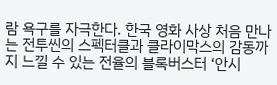람 욕구를 자극한다. 한국 영화 사상 처음 만나는 전투씬의 스펙터클과 클라이막스의 감동까지 느낄 수 있는 전율의 블록버스터 ‘안시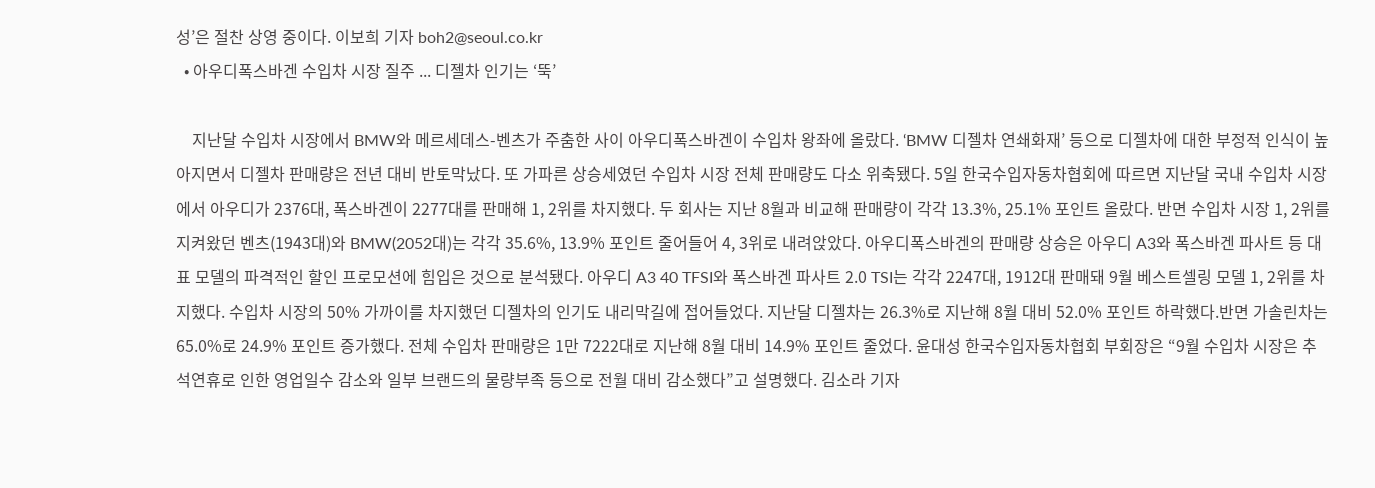성’은 절찬 상영 중이다. 이보희 기자 boh2@seoul.co.kr
  • 아우디폭스바겐 수입차 시장 질주 ... 디젤차 인기는 ‘뚝’

    지난달 수입차 시장에서 BMW와 메르세데스-벤츠가 주춤한 사이 아우디폭스바겐이 수입차 왕좌에 올랐다. ‘BMW 디젤차 연쇄화재’ 등으로 디젤차에 대한 부정적 인식이 높아지면서 디젤차 판매량은 전년 대비 반토막났다. 또 가파른 상승세였던 수입차 시장 전체 판매량도 다소 위축됐다. 5일 한국수입자동차협회에 따르면 지난달 국내 수입차 시장에서 아우디가 2376대, 폭스바겐이 2277대를 판매해 1, 2위를 차지했다. 두 회사는 지난 8월과 비교해 판매량이 각각 13.3%, 25.1% 포인트 올랐다. 반면 수입차 시장 1, 2위를 지켜왔던 벤츠(1943대)와 BMW(2052대)는 각각 35.6%, 13.9% 포인트 줄어들어 4, 3위로 내려앉았다. 아우디폭스바겐의 판매량 상승은 아우디 A3와 폭스바겐 파사트 등 대표 모델의 파격적인 할인 프로모션에 힘입은 것으로 분석됐다. 아우디 A3 40 TFSI와 폭스바겐 파사트 2.0 TSI는 각각 2247대, 1912대 판매돼 9월 베스트셀링 모델 1, 2위를 차지했다. 수입차 시장의 50% 가까이를 차지했던 디젤차의 인기도 내리막길에 접어들었다. 지난달 디젤차는 26.3%로 지난해 8월 대비 52.0% 포인트 하락했다.반면 가솔린차는 65.0%로 24.9% 포인트 증가했다. 전체 수입차 판매량은 1만 7222대로 지난해 8월 대비 14.9% 포인트 줄었다. 윤대성 한국수입자동차협회 부회장은 “9월 수입차 시장은 추석연휴로 인한 영업일수 감소와 일부 브랜드의 물량부족 등으로 전월 대비 감소했다”고 설명했다. 김소라 기자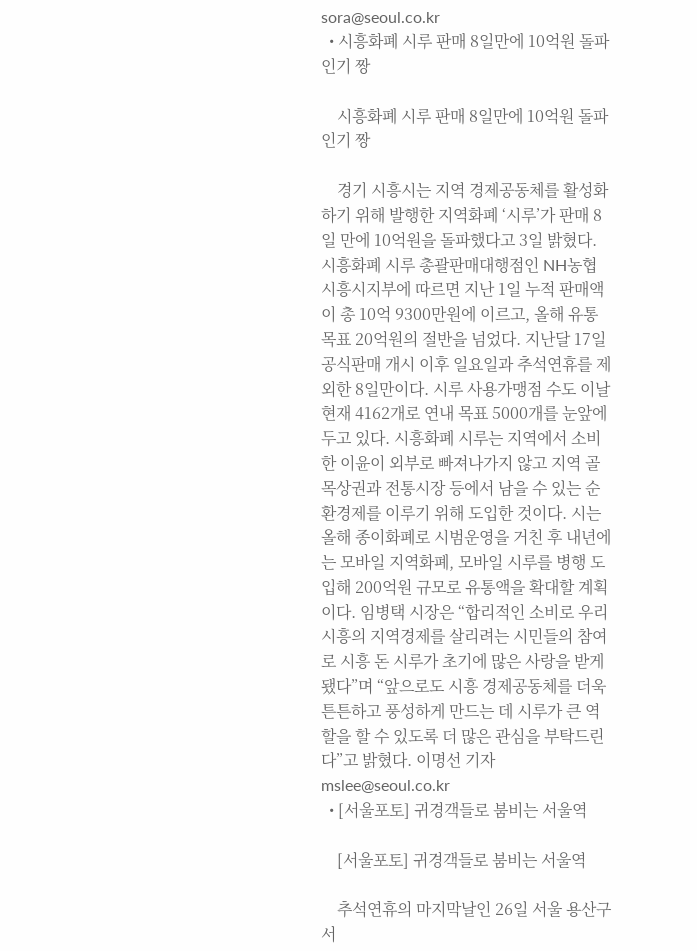sora@seoul.co.kr
  • 시흥화폐 시루 판매 8일만에 10억원 돌파 인기 짱

    시흥화폐 시루 판매 8일만에 10억원 돌파 인기 짱

    경기 시흥시는 지역 경제공동체를 활성화하기 위해 발행한 지역화폐 ‘시루’가 판매 8일 만에 10억원을 돌파했다고 3일 밝혔다. 시흥화폐 시루 총괄판매대행점인 NH농협 시흥시지부에 따르면 지난 1일 누적 판매액이 총 10억 9300만원에 이르고, 올해 유통목표 20억원의 절반을 넘었다. 지난달 17일 공식판매 개시 이후 일요일과 추석연휴를 제외한 8일만이다. 시루 사용가맹점 수도 이날 현재 4162개로 연내 목표 5000개를 눈앞에 두고 있다. 시흥화폐 시루는 지역에서 소비한 이윤이 외부로 빠져나가지 않고 지역 골목상권과 전통시장 등에서 남을 수 있는 순환경제를 이루기 위해 도입한 것이다. 시는 올해 종이화폐로 시범운영을 거친 후 내년에는 모바일 지역화폐, 모바일 시루를 병행 도입해 200억원 규모로 유통액을 확대할 계획이다. 임병택 시장은 “합리적인 소비로 우리 시흥의 지역경제를 살리려는 시민들의 참여로 시흥 돈 시루가 초기에 많은 사랑을 받게 됐다”며 “앞으로도 시흥 경제공동체를 더욱 튼튼하고 풍성하게 만드는 데 시루가 큰 역할을 할 수 있도록 더 많은 관심을 부탁드린다”고 밝혔다. 이명선 기자 mslee@seoul.co.kr
  • [서울포토] 귀경객들로 붐비는 서울역

    [서울포토] 귀경객들로 붐비는 서울역

    추석연휴의 마지막날인 26일 서울 용산구 서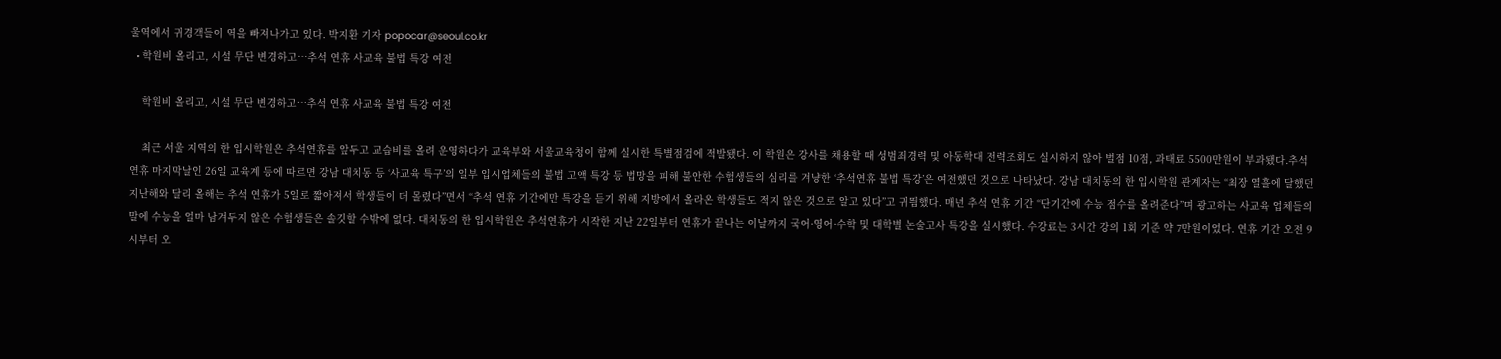울역에서 귀경객들이 역을 빠져나가고 있다. 박지환 기자 popocar@seoul.co.kr
  • 학원비 올리고, 시설 무단 변경하고…추석 연휴 사교육 불법 특강 여전

    학원비 올리고, 시설 무단 변경하고…추석 연휴 사교육 불법 특강 여전

    최근 서울 지역의 한 입시학원은 추석연휴를 앞두고 교습비를 올려 운영하다가 교육부와 서울교육청이 함께 실시한 특별점검에 적발됐다. 이 학원은 강사를 채용할 때 성범죄경력 및 아동학대 전력조회도 실시하지 않아 벌점 10점, 과태료 5500만원이 부과됐다.추석 연휴 마지막날인 26일 교육계 등에 따르면 강남 대치동 등 ‘사교육 특구’의 일부 입시업체들의 불법 고액 특강 등 법망을 피해 불안한 수험생들의 심리를 겨냥한 ‘추석연휴 불법 특강’은 여전했던 것으로 나타났다. 강남 대치동의 한 입시학원 관계자는 “최장 열흘에 달했던 지난해와 달리 올해는 추석 연휴가 5일로 짧아져서 학생들이 더 몰렸다”면서 “추석 연휴 기간에만 특강을 듣기 위해 지방에서 올라온 학생들도 적지 않은 것으로 알고 있다”고 귀띔했다. 매년 추석 연휴 기간 “단기간에 수능 점수를 올려준다”며 광고하는 사교육 업체들의 말에 수능을 얼마 남겨두지 않은 수험생들은 솔깃할 수밖에 없다. 대치동의 한 입시학원은 추석연휴가 시작한 지난 22일부터 연휴가 끝나는 이날까지 국어·영어·수학 및 대학별 논술고사 특강을 실시했다. 수강료는 3시간 강의 1회 기준 약 7만원이었다. 연휴 기간 오전 9시부터 오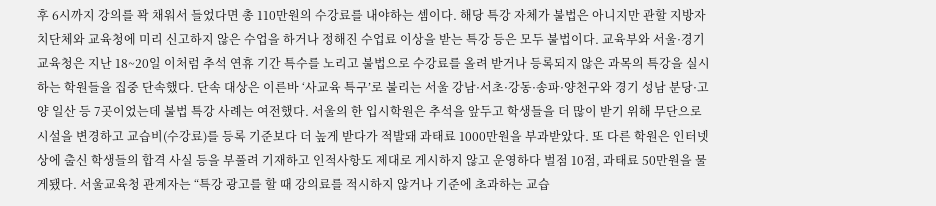후 6시까지 강의를 꽉 채워서 들었다면 총 110만원의 수강료를 내야하는 셈이다. 해당 특강 자체가 불법은 아니지만 관할 지방자치단체와 교육청에 미리 신고하지 않은 수업을 하거나 정해진 수업료 이상을 받는 특강 등은 모두 불법이다. 교육부와 서울·경기교육청은 지난 18~20일 이처럼 추석 연휴 기간 특수를 노리고 불법으로 수강료를 올려 받거나 등록되지 않은 과목의 특강을 실시하는 학원들을 집중 단속했다. 단속 대상은 이른바 ‘사교육 특구’로 불리는 서울 강남·서초·강동·송파·양천구와 경기 성남 분당·고양 일산 등 7곳이었는데 불법 특강 사례는 여전했다. 서울의 한 입시학원은 추석을 앞두고 학생들을 더 많이 받기 위해 무단으로 시설을 변경하고 교습비(수강료)를 등록 기준보다 더 높게 받다가 적발돼 과태료 1000만원을 부과받았다. 또 다른 학원은 인터넷상에 출신 학생들의 합격 사실 등을 부풀려 기재하고 인적사항도 제대로 게시하지 않고 운영하다 벌점 10점, 과태료 50만원을 물게됐다. 서울교육청 관계자는 “특강 광고를 할 때 강의료를 적시하지 않거나 기준에 초과하는 교습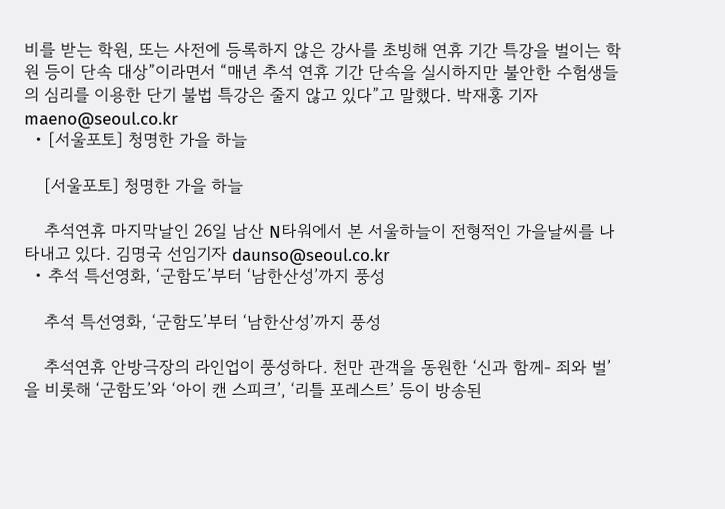비를 받는 학원, 또는 사전에 등록하지 않은 강사를 초빙해 연휴 기간 특강을 벌이는 학원 등이 단속 대상”이라면서 “매년 추석 연휴 기간 단속을 실시하지만 불안한 수험생들의 심리를 이용한 단기 불법 특강은 줄지 않고 있다”고 말했다. 박재홍 기자 maeno@seoul.co.kr
  • [서울포토] 청명한 가을 하늘

    [서울포토] 청명한 가을 하늘

    추석연휴 마지막날인 26일 남산 N타워에서 본 서울하늘이 전형적인 가을날씨를 나타내고 있다. 김명국 선임기자 daunso@seoul.co.kr
  • 추석 특선영화, ‘군함도’부터 ‘남한산성’까지 풍성

    추석 특선영화, ‘군함도’부터 ‘남한산성’까지 풍성

    추석연휴 안방극장의 라인업이 풍성하다. 천만 관객을 동원한 ‘신과 함께- 죄와 벌’을 비롯해 ‘군함도’와 ‘아이 캔 스피크’, ‘리틀 포레스트’ 등이 방송된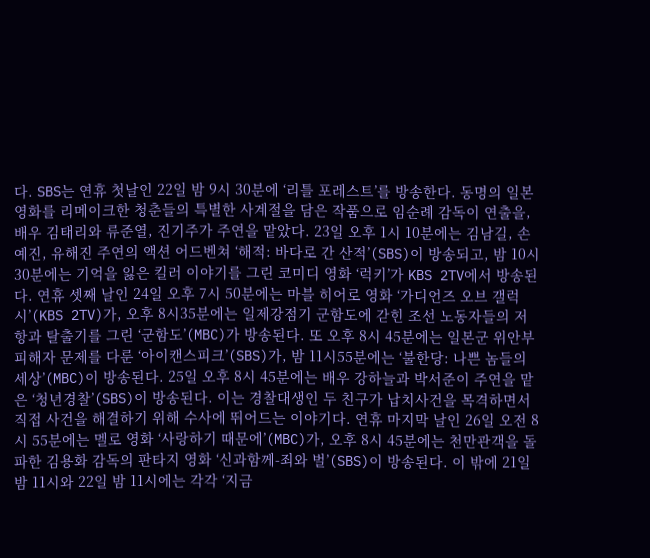다. SBS는 연휴 첫날인 22일 밤 9시 30분에 ‘리틀 포레스트’를 방송한다. 동명의 일본 영화를 리메이크한 청춘들의 특별한 사계절을 담은 작품으로 임순례 감독이 연출을, 배우 김태리와 류준열, 진기주가 주연을 맡았다. 23일 오후 1시 10분에는 김남길, 손예진, 유해진 주연의 액션 어드벤쳐 ‘해적: 바다로 간 산적’(SBS)이 방송되고, 밤 10시 30분에는 기억을 잃은 킬러 이야기를 그린 코미디 영화 ‘럭키’가 KBS 2TV에서 방송된다. 연휴 셋째 날인 24일 오후 7시 50분에는 마블 히어로 영화 ‘가디언즈 오브 갤럭시’(KBS 2TV)가, 오후 8시35분에는 일제강점기 군함도에 갇힌 조선 노동자들의 저항과 탈출기를 그린 ‘군함도’(MBC)가 방송된다. 또 오후 8시 45분에는 일본군 위안부 피해자 문제를 다룬 ‘아이캔스피크’(SBS)가, 밤 11시55분에는 ‘불한당: 나쁜 놈들의 세상’(MBC)이 방송된다. 25일 오후 8시 45분에는 배우 강하늘과 박서준이 주연을 맡은 ‘청년경찰’(SBS)이 방송된다. 이는 경찰대생인 두 친구가 납치사건을 목격하면서 직접 사건을 해결하기 위해 수사에 뛰어드는 이야기다. 연휴 마지막 날인 26일 오전 8시 55분에는 멜로 영화 ‘사랑하기 때문에’(MBC)가, 오후 8시 45분에는 천만관객을 돌파한 김용화 감독의 판타지 영화 ‘신과함께-죄와 벌’(SBS)이 방송된다. 이 밖에 21일 밤 11시와 22일 밤 11시에는 각각 ‘지금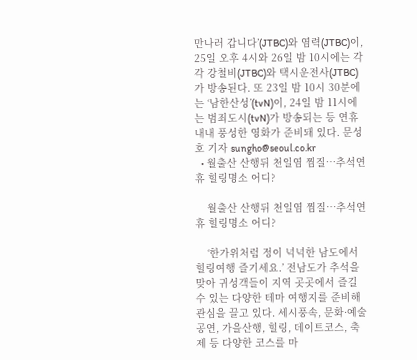만나러 갑니다’(JTBC)와 염력(JTBC)이, 25일 오후 4시와 26일 밤 10시에는 각각 강철비(JTBC)와 택시운전사(JTBC)가 방송된다. 또 23일 밤 10시 30분에는 ‘남한산성’(tvN)이, 24일 밤 11시에는 범죄도시(tvN)가 방송되는 등 연휴 내내 풍성한 영화가 준비돼 있다. 문성호 기자 sungho@seoul.co.kr
  • 월출산 산행뒤 천일염 찜질…추석연휴 힐링명소 어디?

    월출산 산행뒤 천일염 찜질…추석연휴 힐링명소 어디?

    ‘한가위처럼 정이 넉넉한 남도에서 힐링여행 즐기세요.’ 전남도가 추석을 맞아 귀성객들이 지역 곳곳에서 즐길 수 있는 다양한 테마 여행지를 준비해 관심을 끌고 있다. 세시풍속, 문화·예술공연, 가을산행, 힐링, 데이트코스, 축제 등 다양한 코스를 마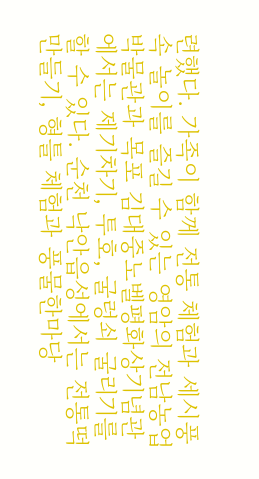련했다. 가족이 함께 전통 체험과 세시풍속 놀이를 즐길 수 있는 영암의 전남농업박물관과 목포 김대중노벨평화상기념관에서는 제기차기, 투호, 굴렁쇠 굴리기를 할 수 있다. 순천 낙안읍성에서는 전통떡 만들기, 형틀 체험과 풍물한마당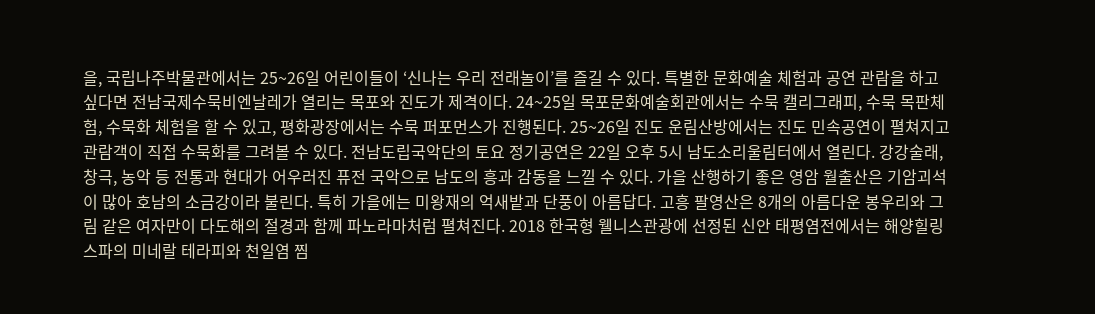을, 국립나주박물관에서는 25~26일 어린이들이 ‘신나는 우리 전래놀이’를 즐길 수 있다. 특별한 문화예술 체험과 공연 관람을 하고 싶다면 전남국제수묵비엔날레가 열리는 목포와 진도가 제격이다. 24~25일 목포문화예술회관에서는 수묵 캘리그래피, 수묵 목판체험, 수묵화 체험을 할 수 있고, 평화광장에서는 수묵 퍼포먼스가 진행된다. 25~26일 진도 운림산방에서는 진도 민속공연이 펼쳐지고 관람객이 직접 수묵화를 그려볼 수 있다. 전남도립국악단의 토요 정기공연은 22일 오후 5시 남도소리울림터에서 열린다. 강강술래, 창극, 농악 등 전통과 현대가 어우러진 퓨전 국악으로 남도의 흥과 감동을 느낄 수 있다. 가을 산행하기 좋은 영암 월출산은 기암괴석이 많아 호남의 소금강이라 불린다. 특히 가을에는 미왕재의 억새밭과 단풍이 아름답다. 고흥 팔영산은 8개의 아름다운 봉우리와 그림 같은 여자만이 다도해의 절경과 함께 파노라마처럼 펼쳐진다. 2018 한국형 웰니스관광에 선정된 신안 태평염전에서는 해양힐링스파의 미네랄 테라피와 천일염 찜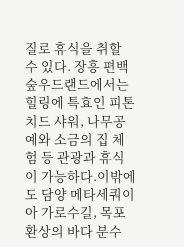질로 휴식을 취할 수 있다. 장흥 편백숲우드랜드에서는 힐링에 특효인 피톤치드 샤워, 나무공예와 소금의 집 체험 등 관광과 휴식이 가능하다.이밖에도 담양 메타세쿼이아 가로수길, 목포 환상의 바다 분수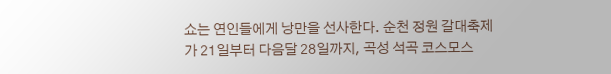쇼는 연인들에게 낭만을 선사한다. 순천 정원 갈대축제가 21일부터 다음달 28일까지, 곡성 석곡 코스모스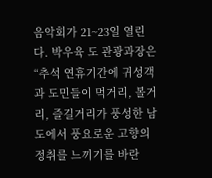음악회가 21~23일 열린다. 박우육 도 관광과장은 “추석 연휴기간에 귀성객과 도민들이 먹거리, 볼거리, 즐길거리가 풍성한 남도에서 풍요로운 고향의 정취를 느끼기를 바란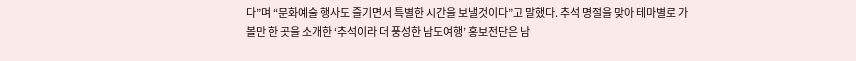다”며 “문화예술 행사도 즐기면서 특별한 시간을 보낼것이다”고 말했다. 추석 명절을 맞아 테마별로 가볼만 한 곳을 소개한 ‘추석이라 더 풍성한 남도여행’ 홍보전단은 남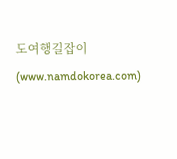도여행길잡이(www.namdokorea.com)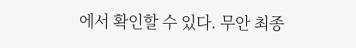에서 확인할 수 있다. 무안 최종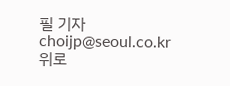필 기자 choijp@seoul.co.kr
위로